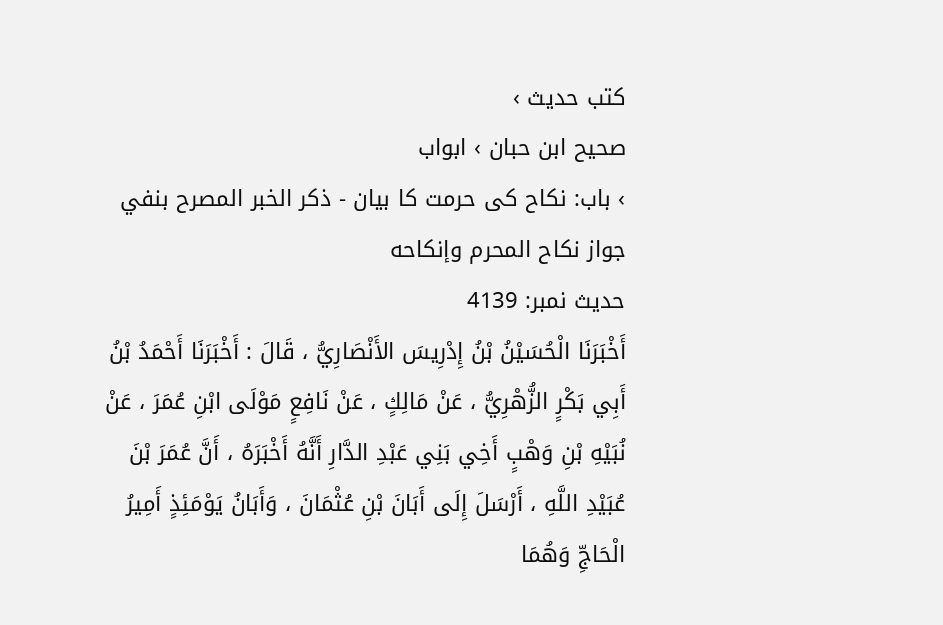کتب حدیث ›
صحیح ابن حبان › ابواب
› باب: نکاح کی حرمت کا بیان - ذكر الخبر المصرح بنفي جواز نكاح المحرم وإنكاحه
حدیث نمبر: 4139
أَخْبَرَنَا الْحُسَيْنُ بْنُ إِدْرِيسَ الأَنْصَارِيُّ ، قَالَ : أَخْبَرَنَا أَحْمَدُ بْنُ أَبِي بَكْرٍ الزُّهْرِيُّ ، عَنْ مَالِكٍ ، عَنْ نَافِعٍ مَوْلَى ابْنِ عُمَرَ ، عَنْ نُبَيْهِ بْنِ وَهْبٍ أَخِي بَنِي عَبْدِ الدَّارِ أَنَّهُ أَخْبَرَهُ ، أَنَّ عُمَرَ بْنَ عُبَيْدِ اللَّهِ ، أَرْسَلَ إِلَى أَبَانَ بْنِ عُثْمَانَ ، وَأَبَانُ يَوْمَئِذٍ أَمِيرُ الْحَاجِّ وَهُمَا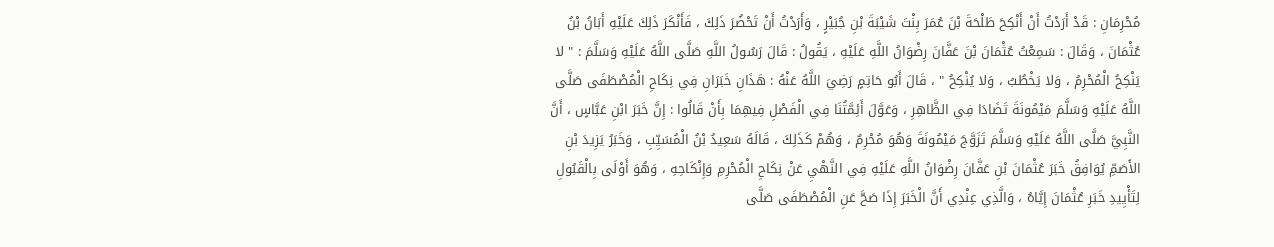مُحْرِمَانِ : قَدْ أَرَدْتُ أَنْ أَنْكِحَ طَلْحَةَ بْنَ عُمَرَ بِنْتَ شَيْبَةَ بْنِ جُبَيْرٍ ، وَأَرَدْتُ أَنْ تَحْضُرَ ذَلِكَ ، فَأَنْكَرَ ذَلِكَ عَلَيْهِ أَبَانُ بْنُ عُثْمَانَ ، وَقَالَ : سَمِعْتُ عُثْمَانَ بْنَ عَفَّانَ رِضْوَانُ اللَّهِ عَلَيْهِ ، يَقُولُ : قَالَ رَسُولُ اللَّهِ صَلَّى اللَّهُ عَلَيْهِ وَسَلَّمَ : " لا يَنْكِحُ الْمُحْرِمُ ، وَلا يَخْطُبُ ، وَلا يُنْكِحُ " ، قَالَ أَبُو حَاتِمٍ رَضِيَ اللَّهُ عَنْهُ : هَذَانِ خَبَرَانِ فِي نِكَاحِ الْمُصْطَفَى صَلَّى اللَّهُ عَلَيْهِ وَسَلَّمَ مَيْمُونَةَ تَضَادَا فِي الظَّاهِرِ ، وَعَوَّلَ أَئِمَّتُنَا فِي الْفَصْلِ فِيهِمَا بِأَنْ قَالُوا : إِنَّ خَبَرَ ابْنِ عَبَّاسٍ ، أَنَّ النَّبِيَّ صَلَّى اللَّهُ عَلَيْهِ وَسَلَّمَ تَزَوَّجَ مَيْمُونَةَ وَهُوَ مُحْرِمٌ ، وَهُمْ كَذَلِكَ ، قَالَهُ سَعِيدُ بْنُ الْمُسَيِّبِ ، وَخَبَرُ يَزِيدَ بْنِ الأَصَمِّ يُوَافِقُ خَبَرَ عُثْمَانَ بْنِ عَفَّانَ رِضْوَانُ اللَّهِ عَلَيْهِ فِي النَّهْيِ عَنْ نِكَاحِ الْمُحْرِمِ وَإِنْكَاحِهِ ، وَهُوَ أَوْلَى بِالْقَبُولِ لِتَأْيِيدِ خَبَرِ عُثْمَانَ إِيَّاهُ ، وَالَّذِي عِنْدِي أَنَّ الْخَبَرَ إِذَا صَحَّ عَنِ الْمُصْطَفَى صَلَّى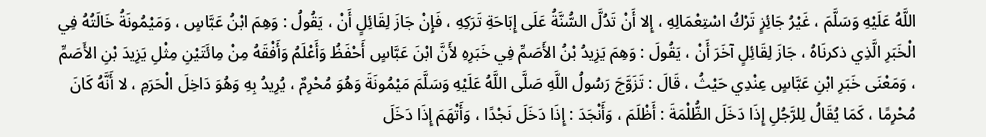اللَّهُ عَلَيْهِ وَسَلَّمَ ، غَيْرُ جَائِزٍ تَرْكُ اسْتِعْمَالِهِ ، إِلا أَنْ تَدُلَّ السُّنَّةُ عَلَى إِبَاحَةِ تَرَكِهِ ، فَإِنْ جَازَ لِقَائِلٍ أَنْ ، يَقُولُ : وَهِمَ ابْنُ عَبَّاسٍ ، وَمَيْمُونَةُ خَالَتُهُ فِي الْخَبَرِ الَّذِي ذكرنَاهُ ، جَازَ لِقَائِلٍ آخَرَ أَنْ ، يَقُولَ : وَهِمَ يَزِيدُ بْنُ الأَصَمِّ فِي خَبَرِهِ لأَنَّ ابْنَ عَبَّاسٍ أَحْفَظُ وَأَعْلَمُ وَأَفْقَهُ مِنْ مِائَتَيْنِ مِثْلِ يَزِيدَ بْنِ الأَصَمِّ ، وَمَعْنَى خَبَرِ ابْنِ عَبَّاسٍ عِنْدِي حَيْثُ ، قَالَ : تَزَوَّجَ رَسُولُ اللَّهِ صَلَّى اللَّهُ عَلَيْهِ وَسَلَّمَ مَيْمُونَةَ وَهُوَ مُحْرِمٌ ، يُرِيدُ بِهِ وَهُوَ دَاخِلَ الْحَرَمِ ، لا أَنَّهُ كَانَ مُحْرِمًا ، كَمَا يُقَالُ لِلرَّجُلِ إِذَا دَخَلَ الظُّلْمَةَ : أَظْلَمَ ، وَأَنْجَدَ : إِذَا دَخَلَ نَجْدًا ، وَأَتْهَمَ إِذَا دَخَلَ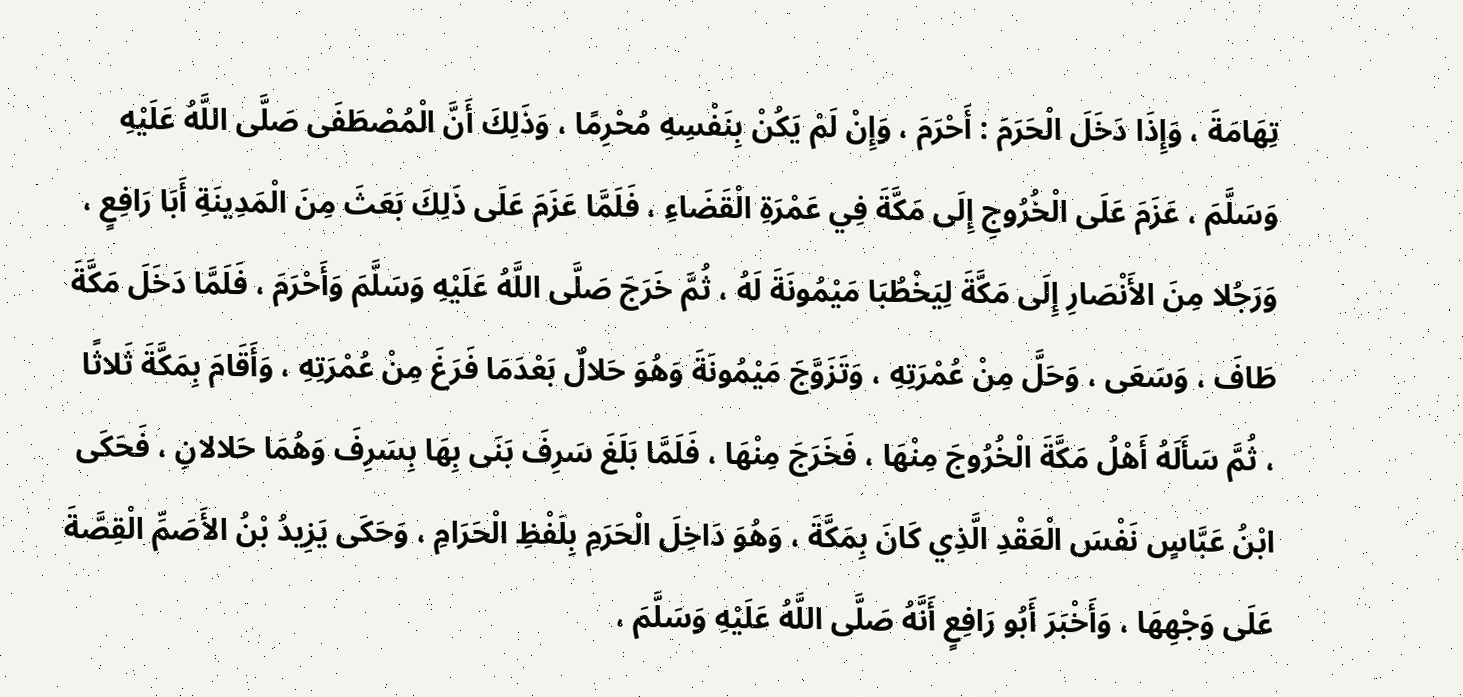تِهَامَةَ ، وَإِذَا دَخَلَ الْحَرَمَ : أَحْرَمَ ، وَإِنْ لَمْ يَكُنْ بِنَفْسِهِ مُحْرِمًا ، وَذَلِكَ أَنَّ الْمُصْطَفَى صَلَّى اللَّهُ عَلَيْهِ وَسَلَّمَ ، عَزَمَ عَلَى الْخُرُوجِ إِلَى مَكَّةَ فِي عَمْرَةِ الْقَضَاءِ ، فَلَمَّا عَزَمَ عَلَى ذَلِكَ بَعَثَ مِنَ الْمَدِينَةِ أَبَا رَافِعٍ ، وَرَجُلا مِنَ الأَنْصَارِ إِلَى مَكَّةَ لِيَخْطُبَا مَيْمُونَةَ لَهُ ، ثُمَّ خَرَجَ صَلَّى اللَّهُ عَلَيْهِ وَسَلَّمَ وَأَحْرَمَ ، فَلَمَّا دَخَلَ مَكَّةَ طَافَ ، وَسَعَى ، وَحَلَّ مِنْ عُمْرَتِهِ ، وَتَزَوَّجَ مَيْمُونَةَ وَهُوَ حَلالٌ بَعْدَمَا فَرَغَ مِنْ عُمْرَتِهِ ، وَأَقَامَ بِمَكَّةَ ثَلاثًا ، ثُمَّ سَأَلَهُ أَهْلُ مَكَّةَ الْخُرُوجَ مِنْهَا ، فَخَرَجَ مِنْهَا ، فَلَمَّا بَلَغَ سَرِفَ بَنَى بِهَا بِسَرِفَ وَهُمَا حَلالانِ ، فَحَكَى ابْنُ عَبَّاسٍ نَفْسَ الْعَقْدِ الَّذِي كَانَ بِمَكَّةَ ، وَهُوَ دَاخِلَ الْحَرَمِ بِلَفْظِ الْحَرَامِ ، وَحَكَى يَزِيدُ بْنُ الأَصَمِّ الْقِصَّةَ عَلَى وَجْهِهَا ، وَأَخْبَرَ أَبُو رَافِعٍ أَنَّهُ صَلَّى اللَّهُ عَلَيْهِ وَسَلَّمَ ،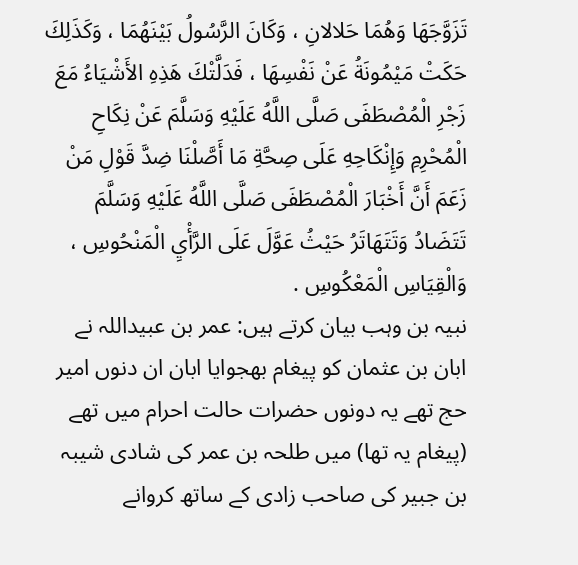تَزَوَّجَهَا وَهُمَا حَلالانِ ، وَكَانَ الرَّسُولُ بَيْنَهُمَا ، وَكَذَلِكَ حَكَتْ مَيْمُونَةُ عَنْ نَفْسِهَا ، فَدَلَّتْكَ هَذِهِ الأَشْيَاءُ مَعَ زَجْرِ الْمُصْطَفَى صَلَّى اللَّهُ عَلَيْهِ وَسَلَّمَ عَنْ نِكَاحِ الْمُحْرِمِ وَإِنْكَاحِهِ عَلَى صِحَّةِ مَا أَصَّلْنَا ضِدَّ قَوْلِ مَنْ زَعَمَ أَنَّ أَخْبَارَ الْمُصْطَفَى صَلَّى اللَّهُ عَلَيْهِ وَسَلَّمَ تَتَضَادُ وَتَتَهَاتَرُ حَيْثُ عَوَّلَ عَلَى الرَّأْيِ الْمَنْحُوسِ ، وَالْقِيَاسِ الْمَعْكُوسِ .
نبیہ بن وہب بیان کرتے ہیں: عمر بن عبیداللہ نے ابان بن عثمان کو پیغام بھجوایا ابان ان دنوں امیر حج تھے یہ دونوں حضرات حالت احرام میں تھے (پیغام یہ تھا) میں طلحہ بن عمر کی شادی شیبہ بن جبیر کی صاحب زادی کے ساتھ کروانے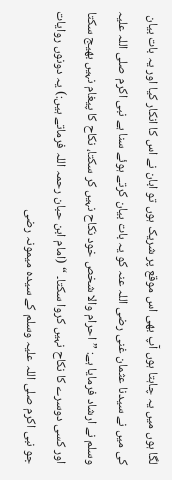لگا ہوں میں یہ چاہتا ہوں آپ بھی اس موقع پر شریک ہوں تو ابان نے اس کا انکار کیا اور یہ بات بیان کی میں نے سیدنا عثمان غنی رضی اللہ عنہ کو یہ بات بیان کرتے ہوئے سنا ہے نبی اکرم صلی اللہ علیہ وسلم نے ارشاد فرمایا ہے: ” احرام والا شخص خود نکاح نہیں کر سکتا، نکاح کا پیغام نہیں بھیج سکتا اور کسی دوسرے کا نکاح نہیں کروا سکتا۔ “ (امام ابن حبان رحمہ اللہ فرماتے ہیں:) یہ دونوں روایات جو نبی اکرم صلی اللہ علیہ وسلم کے سیدہ میمونہ رضی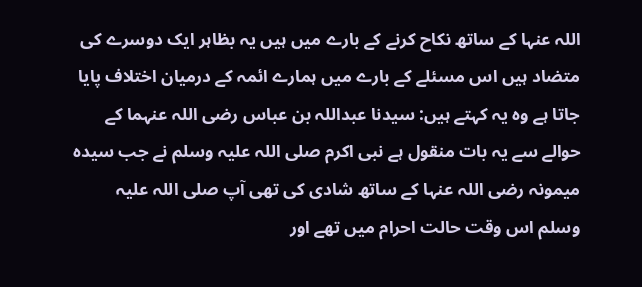اللہ عنہا کے ساتھ نکاح کرنے کے بارے میں ہیں یہ بظاہر ایک دوسرے کی متضاد ہیں اس مسئلے کے بارے میں ہمارے ائمہ کے درمیان اختلاف پایا جاتا ہے وہ یہ کہتے ہیں: سیدنا عبداللہ بن عباس رضی اللہ عنہما کے حوالے سے یہ بات منقول ہے نبی اکرم صلی اللہ علیہ وسلم نے جب سیدہ میمونہ رضی اللہ عنہا کے ساتھ شادی کی تھی آپ صلی اللہ علیہ وسلم اس وقت حالت احرام میں تھے اور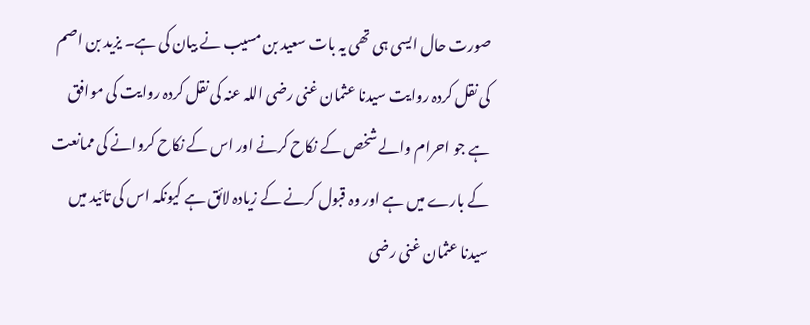صورت حال ایسی ہی تھی یہ بات سعید بن مسیب نے بیان کی ہے۔ یزید بن اصم کی نقل کردہ روایت سیدنا عثمان غنی رضی اللہ عنہ کی نقل کردہ روایت کی موافق ہے جو احرام والے شخص کے نکاح کرنے اور اس کے نکاح کروانے کی ممانعت کے بارے میں ہے اور وہ قبول کرنے کے زیادہ لائق ہے کیونکہ اس کی تائید میں سیدنا عثمان غنی رضی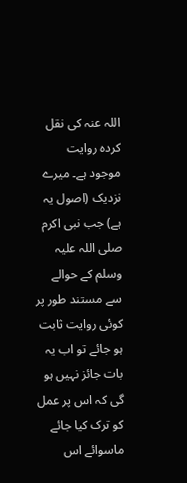اللہ عنہ کی نقل کردہ روایت موجود ہے۔ میرے نزدیک (اصول یہ ہے) جب نبی اکرم صلی اللہ علیہ وسلم کے حوالے سے مستند طور پر کوئی روایت ثابت ہو جائے تو اب یہ بات جائز نہیں ہو گی کہ اس پر عمل کو ترک کیا جائے ماسوائے اس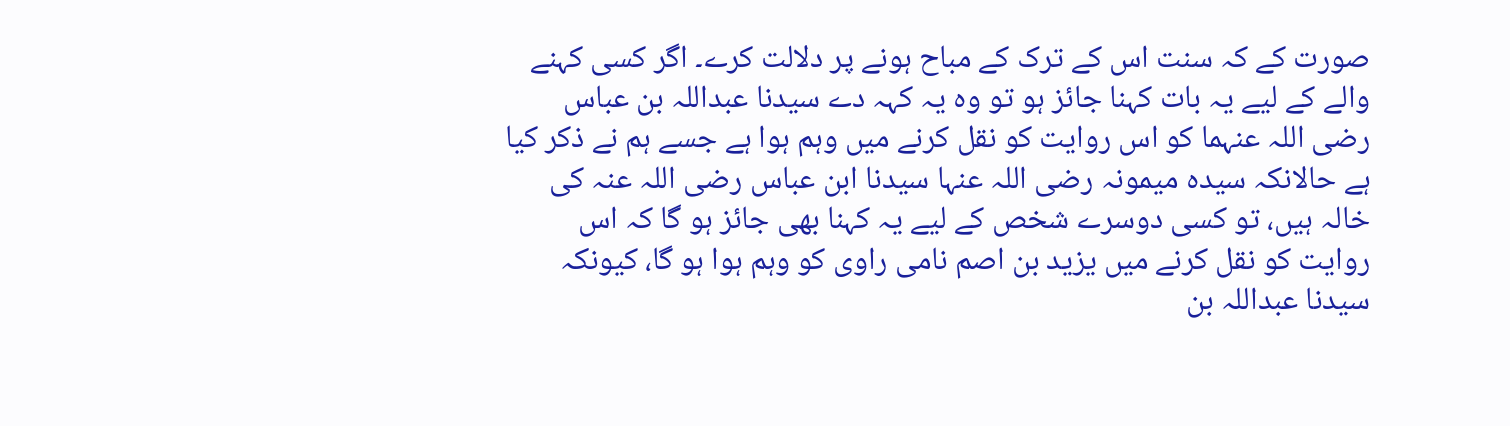صورت کے کہ سنت اس کے ترک کے مباح ہونے پر دلالت کرے۔ اگر کسی کہنے والے کے لیے یہ بات کہنا جائز ہو تو وہ یہ کہہ دے سیدنا عبداللہ بن عباس رضی اللہ عنہما کو اس روایت کو نقل کرنے میں وہم ہوا ہے جسے ہم نے ذکر کیا ہے حالانکہ سیدہ میمونہ رضی اللہ عنہا سیدنا ابن عباس رضی اللہ عنہ کی خالہ ہیں، تو کسی دوسرے شخص کے لیے یہ کہنا بھی جائز ہو گا کہ اس روایت کو نقل کرنے میں یزید بن اصم نامی راوی کو وہم ہوا ہو گا، کیونکہ سیدنا عبداللہ بن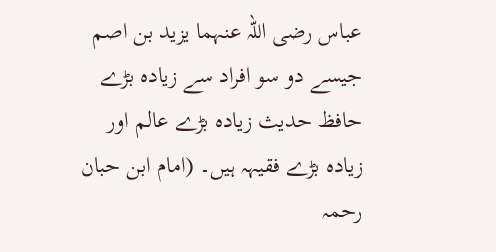عباس رضی اللہ عنہما یزید بن اصم جیسے دو سو افراد سے زیادہ بڑے حافظ حدیث زیادہ بڑے عالم اور زیادہ بڑے فقیہہ ہیں۔ (امام ابن حبان رحمہ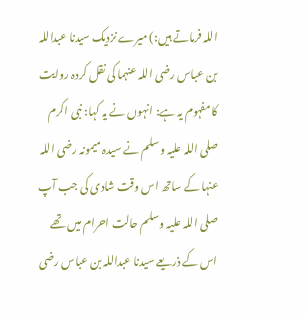اللہ فرماتے ہیں:) میرے نزدیک سیدنا عبداللہ بن عباس رضی اللہ عنہما کی نقل کردہ روایت کا مفہوم یہ ہے: انہوں نے یہ کہا: نبی اکرم صلی اللہ علیہ وسلم نے سیدہ میمونہ رضی اللہ عنہا کے ساتھ اس وقت شادی کی جب آپ صلی اللہ علیہ وسلم حالت احرام میں تھے اس کے ذریعے سیدنا عبداللہ بن عباس رضی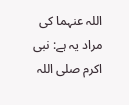اللہ عنہما کی مراد یہ ہے: نبی اکرم صلی اللہ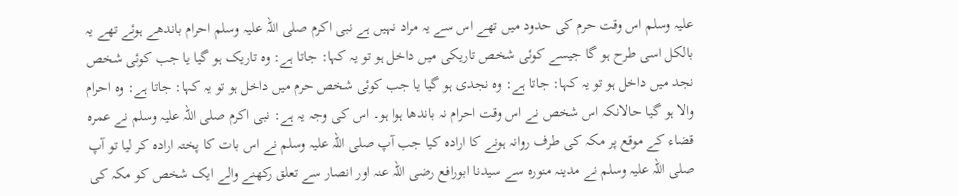علیہ وسلم اس وقت حرم کی حدود میں تھے اس سے یہ مراد نہیں ہے نبی اکرم صلی اللہ علیہ وسلم احرام باندھے ہوئے تھے یہ بالکل اسی طرح ہو گا جیسے کوئی شخص تاریکی میں داخل ہو تو یہ کہا: جاتا ہے: وہ تاریک ہو گیا یا جب کوئی شخص نجد میں داخل ہو تو یہ کہا: جاتا ہے: وہ نجدی ہو گیا یا جب کوئی شخص حرم میں داخل ہو تو یہ کہا: جاتا ہے: وہ احرام والا ہو گیا حالانکہ اس شخص نے اس وقت احرام نہ باندھا ہوا ہو۔ اس کی وجہ یہ ہے: نبی اکرم صلی اللہ علیہ وسلم نے عمرہ قضاء کے موقع پر مکہ کی طرف روانہ ہونے کا ارادہ کیا جب آپ صلی اللہ علیہ وسلم نے اس بات کا پختہ ارادہ کر لیا تو آپ صلی اللہ علیہ وسلم نے مدینہ منورہ سے سیدنا ابورافع رضی اللہ عنہ اور انصار سے تعلق رکھنے والے ایک شخص کو مکہ کی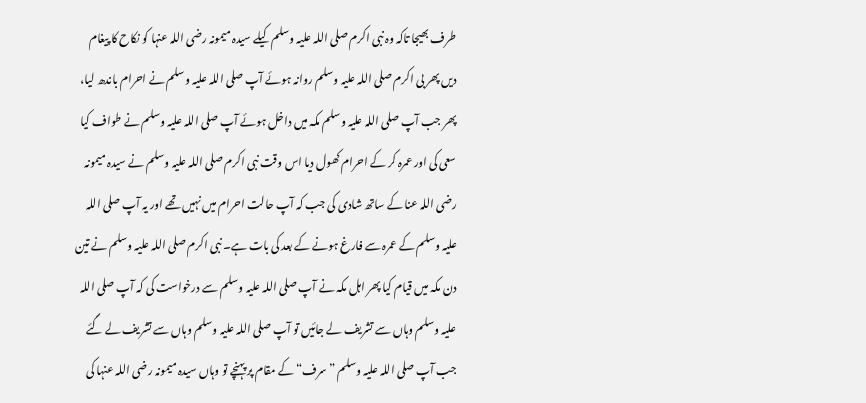طرف بھیجا تاکہ وہ نبی اکرم صلی اللہ علیہ وسلم کیلے سیدہ میمونہ رضی اللہ عنہا کو نکاح کا پیغام دیں پھر بی اکرم صلی اللہ علیہ وسلم روانہ ہوئے آپ صلی اللہ علیہ وسلم نے احرام باندھ لیا، پھر جب آپ صلی اللہ علیہ وسلم مکہ میں داخل ہوئے آپ صلی اللہ علیہ وسلم نے طواف کیا سعی کی اور عمرہ کر کے احرام کھول دیا اس وقت نبی اکرم صلی اللہ علیہ وسلم نے سیدہ میمونہ رضی اللہ عنا کے ساتھ شادی کی جب کہ آپ حالت احرام میں نہیں تھے اور یہ آپ صلی اللہ علیہ وسلم کے عمرہ سے فارغ ہونے کے بعد کی بات ہے۔ نبی اکرم صلی اللہ علیہ وسلم نے تین دن مکہ میں قیام کیا پھر اہل مکہ نے آپ صلی اللہ علیہ وسلم سے درخواست کی کہ آپ صلی اللہ علیہ وسلم وہاں سے تشریف لے جائیں تو آپ صلی اللہ علیہ وسلم وہاں سے تشریف لے گئے جب آپ صلی اللہ علیہ وسلم ” سرف“ کے مقام پر پہنچے تو وہاں سیدہ میمونہ رضی اللہ عنہا کی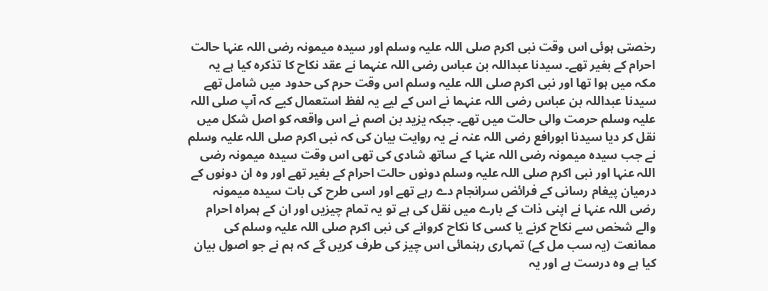رخصتی ہوئی اس وقت نبی اکرم صلی اللہ علیہ وسلم اور سیدہ میمونہ رضی اللہ عنہا حالت احرام کے بغیر تھے۔ سیدنا عبداللہ بن عباس رضی اللہ عنہما نے عقد نکاح کا تذکرہ کیا ہے یہ مکہ میں ہوا تھا اور نبی اکرم صلی اللہ علیہ وسلم اس وقت حرم کی حدود میں شامل تھے سیدنا عبداللہ بن عباس رضی اللہ عنہما نے اس کے لیے یہ لفظ استعمال کیے کہ آپ صلی اللہ علیہ وسلم حرمت والی حالت میں تھے۔ جبکہ یزید بن اصم نے اس واقعہ کو اصل شکل میں نقل کر دیا سیدنا ابورافع رضی اللہ عنہ نے یہ روایت بیان کی کہ نبی اکرم صلی اللہ علیہ وسلم نے جب سیدہ میمونہ رضی اللہ عنہا کے ساتھ شادی کی تھی اس وقت سیدہ میمونہ رضی اللہ عنہا اور نبی اکرم صلی اللہ علیہ وسلم دونوں حالت احرام کے بغیر تھے اور وہ ان دونوں کے درمیان پیغام رسانی کے فرائض سرانجام دے رہے تھے اور اسی طرح کی بات سیدہ میمونہ رضی اللہ عنہا نے اپنی ذات کے بارے میں نقل کی ہے تو یہ تمام چیزیں اور ان کے ہمراہ احرام والے شخص سے نکاح کرنے یا کسی کا نکاح کروانے کی نبی اکرم صلی اللہ علیہ وسلم کی ممانعت (یہ سب مل کے) تمہاری رہنمائی اس چیز کی طرف کریں گے کہ ہم نے جو اصول بیان کیا ہے وہ درست ہے اور یہ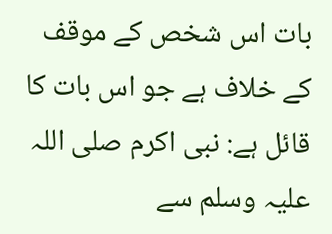بات اس شخص کے موقف کے خلاف ہے جو اس بات کا قائل ہے: نبی اکرم صلی اللہ علیہ وسلم سے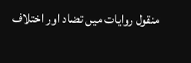منقول روایات میں تضاد اور اختلاف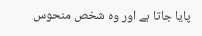پایا جاتا ہے اور وه شخص منحوس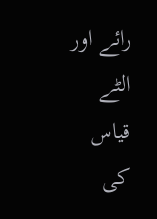رائے اور الٹے قیاس کی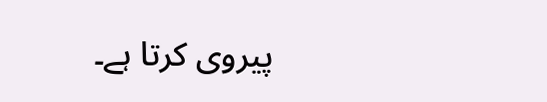پیروی کرتا ہے۔